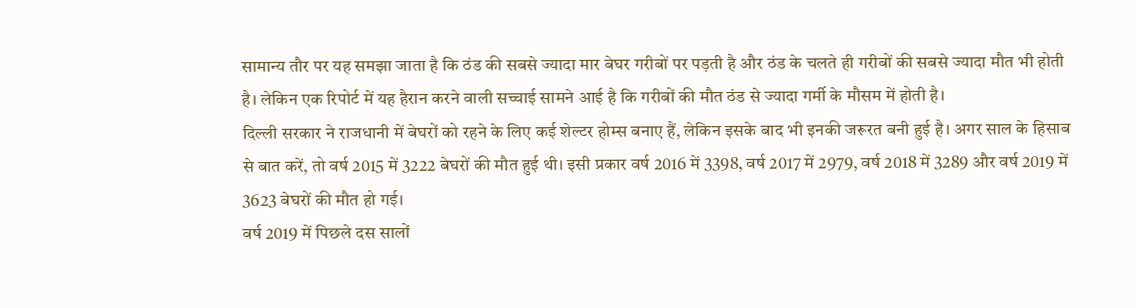सामान्य तौर पर यह समझा जाता है कि ठंड की सबसे ज्यादा मार बेघर गरीबों पर पड़ती है और ठंड के चलते ही गरीबों की सबसे ज्यादा मौत भी होती है। लेकिन एक रिपोर्ट में यह हैरान करने वाली सच्चाई सामने आई है कि गरीबों की मौत ठंड से ज्यादा गर्मी के मौसम में होती है।
दिल्ली सरकार ने राजधानी में बेघरों को रहने के लिए कई शेल्टर होम्स बनाए हैं, लेकिन इसके बाद भी इनकी जरूरत बनी हुई है। अगर साल के हिसाब से बात करें, तो वर्ष 2015 में 3222 बेघरों की मौत हुई थी। इसी प्रकार वर्ष 2016 में 3398, वर्ष 2017 में 2979, वर्ष 2018 में 3289 और वर्ष 2019 में 3623 बेघरों की मौत हो गई।
वर्ष 2019 में पिछले दस सालों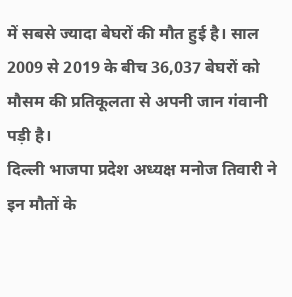में सबसे ज्यादा बेघरों की मौत हुई है। साल 2009 से 2019 के बीच 36,037 बेघरों को मौसम की प्रतिकूलता से अपनी जान गंवानी पड़ी है।
दिल्ली भाजपा प्रदेश अध्यक्ष मनोज तिवारी ने इन मौतों के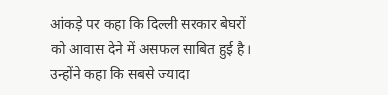आंकड़े पर कहा कि दिल्ली सरकार बेघरों को आवास देने में असफल साबित हुई है। उन्होंने कहा कि सबसे ज्यादा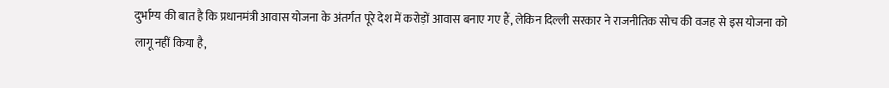दुर्भाग्य की बात है कि प्रधानमंत्री आवास योजना के अंतर्गत पूरे देश में करोड़ों आवास बनाए गए हैं, लेकिन दिल्ली सरकार ने राजनीतिक सोच की वजह से इस योजना को लागू नहीं किया है,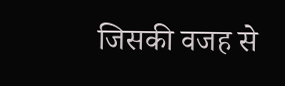जिसकी वजह से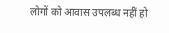लोगों को आवास उपलब्ध नहीं हो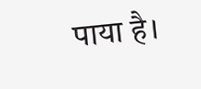पाया है।